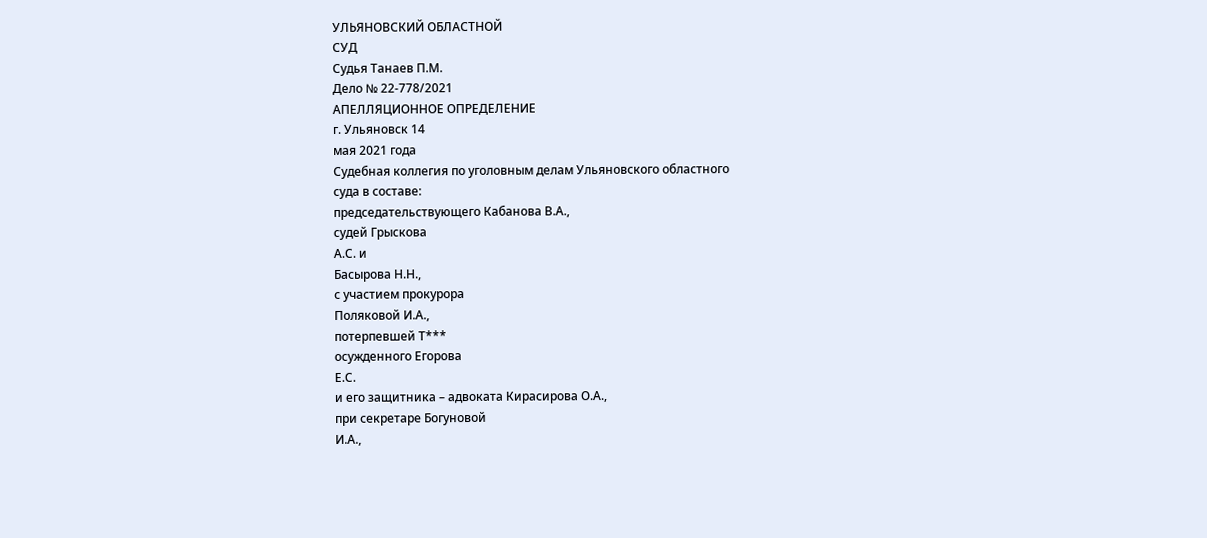УЛЬЯНОВСКИЙ ОБЛАСТНОЙ
СУД
Судья Танаев П.М.
Дело № 22-778/2021
АПЕЛЛЯЦИОННОЕ ОПРЕДЕЛЕНИЕ
г. Ульяновск 14
мая 2021 года
Судебная коллегия по уголовным делам Ульяновского областного
суда в составе:
председательствующего Кабанова В.А.,
судей Грыскова
А.С. и
Басырова Н.Н.,
с участием прокурора
Поляковой И.А.,
потерпевшей Т***
осужденного Егорова
Е.С.
и его защитника – адвоката Кирасирова О.А.,
при секретаре Богуновой
И.А.,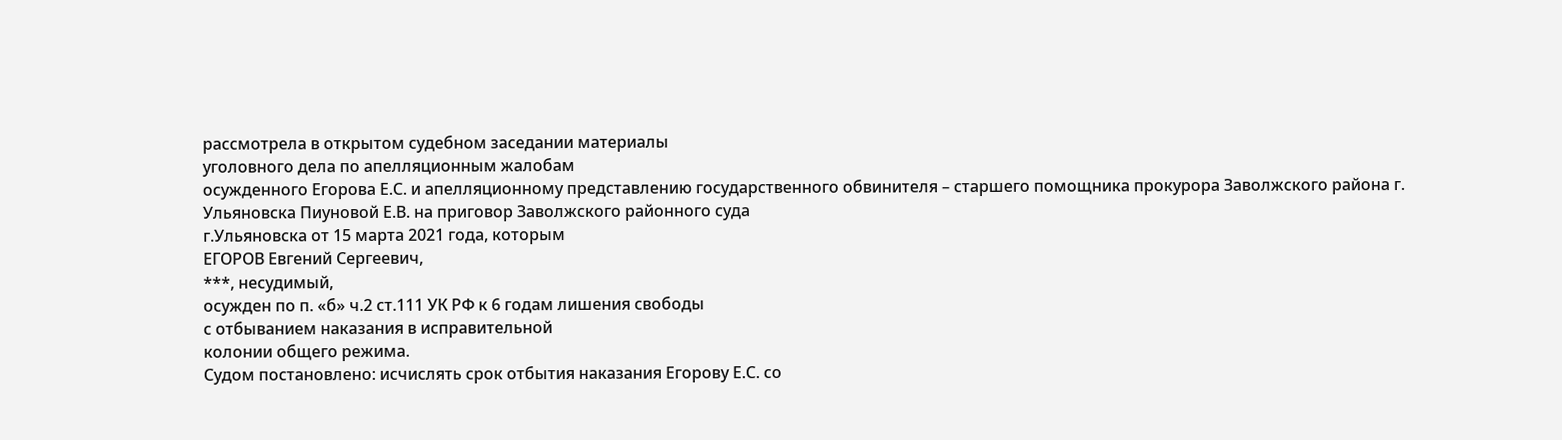рассмотрела в открытом судебном заседании материалы
уголовного дела по апелляционным жалобам
осужденного Егорова Е.С. и апелляционному представлению государственного обвинителя – старшего помощника прокурора Заволжского района г. Ульяновска Пиуновой Е.В. на приговор Заволжского районного суда
г.Ульяновска от 15 марта 2021 года, которым
ЕГОРОВ Евгений Сергеевич,
***, несудимый,
осужден по п. «б» ч.2 ст.111 УК РФ к 6 годам лишения свободы
с отбыванием наказания в исправительной
колонии общего режима.
Судом постановлено: исчислять срок отбытия наказания Егорову Е.С. со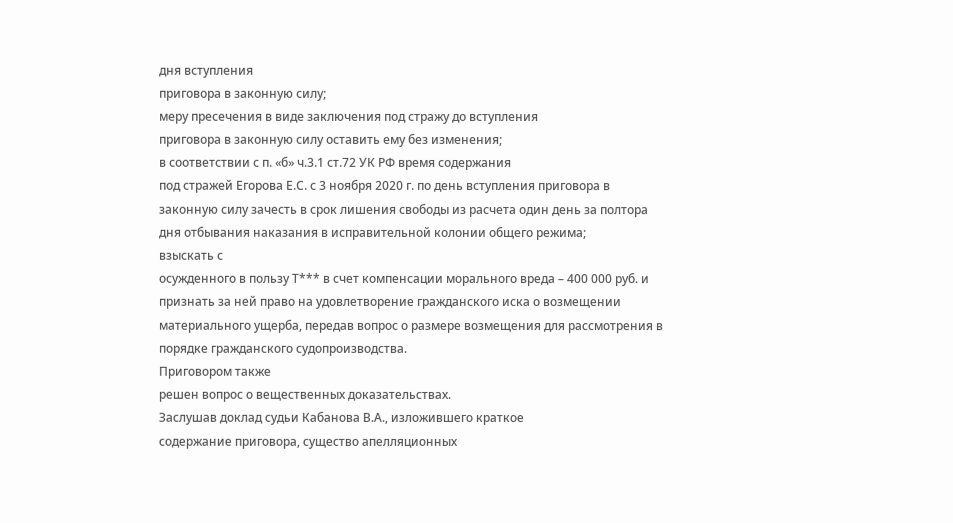дня вступления
приговора в законную силу;
меру пресечения в виде заключения под стражу до вступления
приговора в законную силу оставить ему без изменения;
в соответствии с п. «б» ч.3.1 ст.72 УК РФ время содержания
под стражей Егорова Е.С. с 3 ноября 2020 г. по день вступления приговора в
законную силу зачесть в срок лишения свободы из расчета один день за полтора
дня отбывания наказания в исправительной колонии общего режима;
взыскать с
осужденного в пользу Т*** в счет компенсации морального вреда – 400 000 руб. и
признать за ней право на удовлетворение гражданского иска о возмещении
материального ущерба, передав вопрос о размере возмещения для рассмотрения в
порядке гражданского судопроизводства.
Приговором также
решен вопрос о вещественных доказательствах.
Заслушав доклад судьи Кабанова В.А., изложившего краткое
содержание приговора, существо апелляционных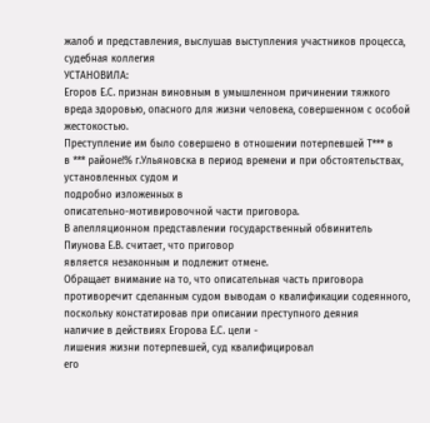жалоб и представления, выслушав выступления участников процесса, судебная коллегия
УСТАНОВИЛА:
Егоров Е.С. признан виновным в умышленном причинении тяжкого
вреда здоровью, опасного для жизни человека, совершенном с особой жестокостью.
Преступление им было совершено в отношении потерпевшей Т*** в
в *** районе!% г.Ульяновска в период времени и при обстоятельствах, установленных судом и
подробно изложенных в
описательно-мотивировочной части приговора.
В апелляционном представлении государственный обвинитель
Пиунова Е.В. считает, что приговор
является незаконным и подлежит отмене.
Обращает внимание на то, что описательная часть приговора
противоречит сделанным судом выводам о квалификации содеянного, поскольку констатировав при описании преступного деяния
наличие в действиях Егорова Е.С. цели -
лишения жизни потерпевшей, суд квалифицировал
его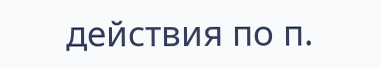действия по п.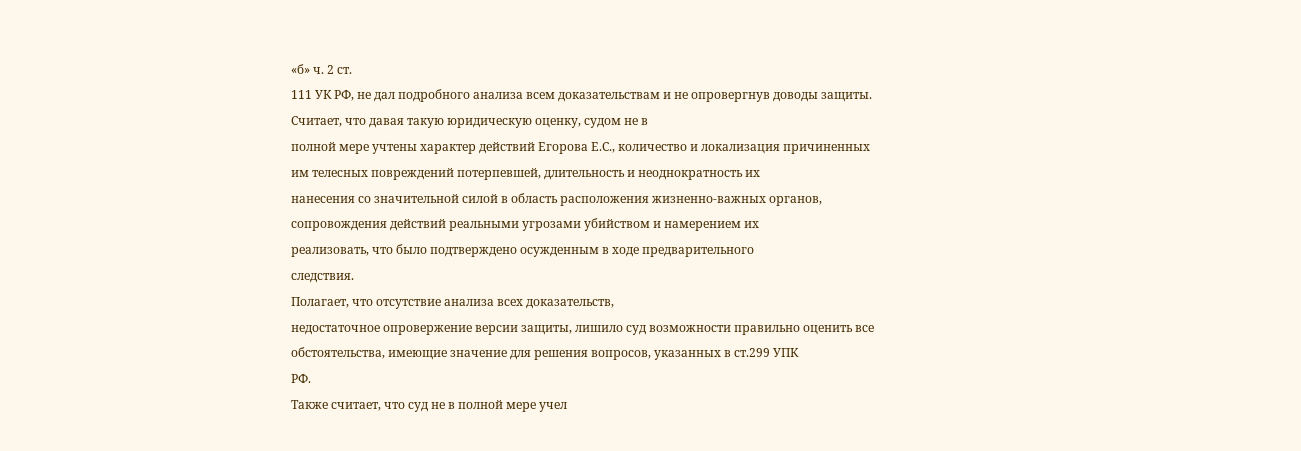«б» ч. 2 ст.
111 УК РФ, не дал подробного анализа всем доказательствам и не опровергнув доводы защиты.
Считает, что давая такую юридическую оценку, судом не в
полной мере учтены характер действий Егорова Е.С., количество и локализация причиненных
им телесных повреждений потерпевшей, длительность и неоднократность их
нанесения со значительной силой в область расположения жизненно-важных органов,
сопровождения действий реальными угрозами убийством и намерением их
реализовать, что было подтверждено осужденным в ходе предварительного
следствия.
Полагает, что отсутствие анализа всех доказательств,
недостаточное опровержение версии защиты, лишило суд возможности правильно оценить все
обстоятельства, имеющие значение для решения вопросов, указанных в ст.299 УПК
РФ.
Также считает, что суд не в полной мере учел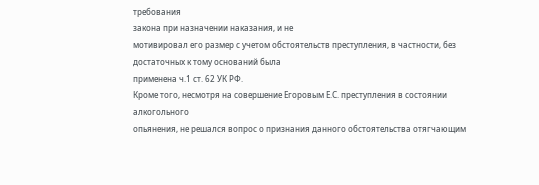требования
закона при назначении наказания, и не
мотивировал его размер с учетом обстоятельств преступления, в частности, без достаточных к тому оснований была
применена ч.1 ст. 62 УК РФ.
Кроме того, несмотря на совершение Егоровым Е.С. преступления в состоянии алкогольного
опьянения, не решался вопрос о признания данного обстоятельства отягчающим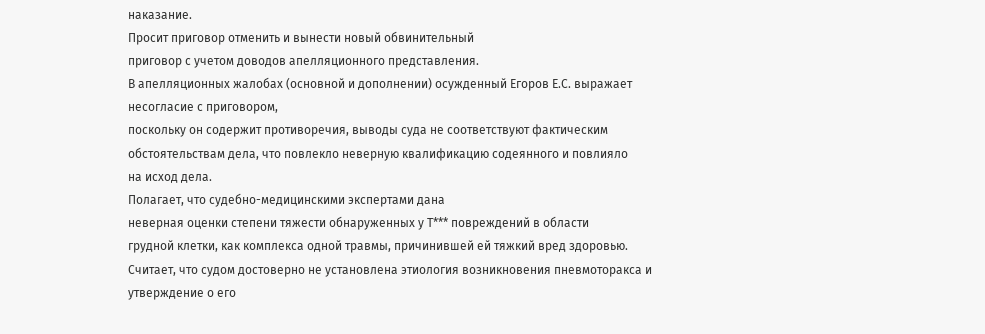наказание.
Просит приговор отменить и вынести новый обвинительный
приговор с учетом доводов апелляционного представления.
В апелляционных жалобах (основной и дополнении) осужденный Егоров Е.С. выражает несогласие с приговором,
поскольку он содержит противоречия, выводы суда не соответствуют фактическим
обстоятельствам дела, что повлекло неверную квалификацию содеянного и повлияло
на исход дела.
Полагает, что судебно-медицинскими экспертами дана
неверная оценки степени тяжести обнаруженных у Т*** повреждений в области
грудной клетки, как комплекса одной травмы, причинившей ей тяжкий вред здоровью.
Считает, что судом достоверно не установлена этиология возникновения пневмоторакса и
утверждение о его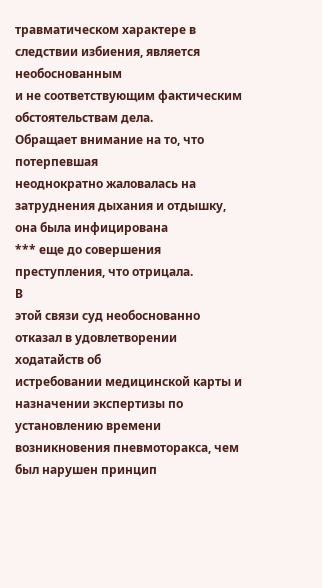травматическом характере в следствии избиения, является необоснованным
и не соответствующим фактическим обстоятельствам дела.
Обращает внимание на то, что потерпевшая
неоднократно жаловалась на затруднения дыхания и отдышку, она была инфицирована
*** еще до совершения преступления, что отрицала.
В
этой связи суд необоснованно отказал в удовлетворении ходатайств об
истребовании медицинской карты и назначении экспертизы по установлению времени
возникновения пневмоторакса, чем был нарушен принцип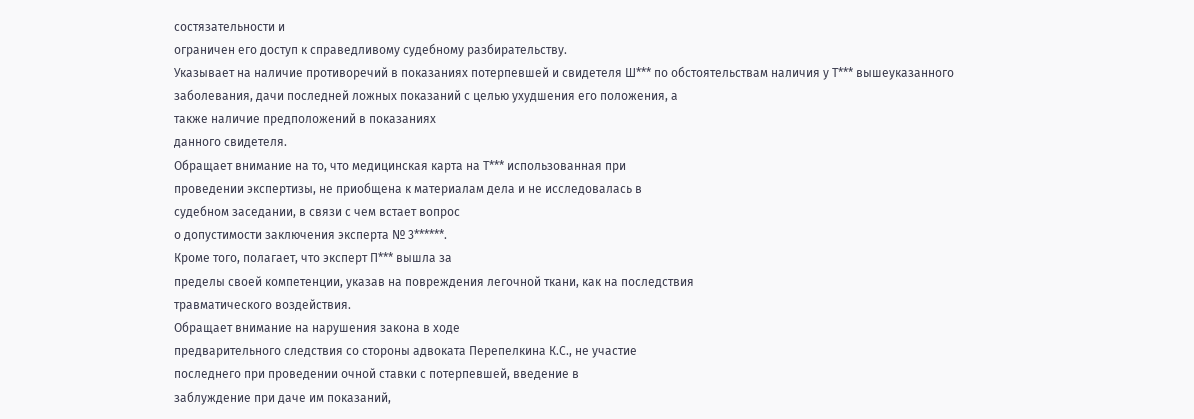состязательности и
ограничен его доступ к справедливому судебному разбирательству.
Указывает на наличие противоречий в показаниях потерпевшей и свидетеля Ш*** по обстоятельствам наличия у Т*** вышеуказанного
заболевания, дачи последней ложных показаний с целью ухудшения его положения, а
также наличие предположений в показаниях
данного свидетеля.
Обращает внимание на то, что медицинская карта на Т*** использованная при
проведении экспертизы, не приобщена к материалам дела и не исследовалась в
судебном заседании, в связи с чем встает вопрос
о допустимости заключения эксперта № 3******.
Кроме того, полагает, что эксперт П*** вышла за
пределы своей компетенции, указав на повреждения легочной ткани, как на последствия
травматического воздействия.
Обращает внимание на нарушения закона в ходе
предварительного следствия со стороны адвоката Перепелкина К.С., не участие
последнего при проведении очной ставки с потерпевшей, введение в
заблуждение при даче им показаний,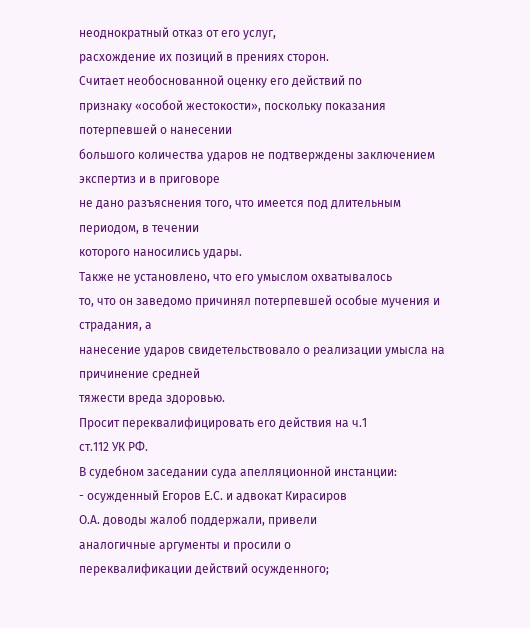неоднократный отказ от его услуг,
расхождение их позиций в прениях сторон.
Считает необоснованной оценку его действий по
признаку «особой жестокости», поскольку показания потерпевшей о нанесении
большого количества ударов не подтверждены заключением экспертиз и в приговоре
не дано разъяснения того, что имеется под длительным периодом, в течении
которого наносились удары.
Также не установлено, что его умыслом охватывалось
то, что он заведомо причинял потерпевшей особые мучения и страдания, а
нанесение ударов свидетельствовало о реализации умысла на причинение средней
тяжести вреда здоровью.
Просит переквалифицировать его действия на ч.1
ст.112 УК РФ.
В судебном заседании суда апелляционной инстанции:
- осужденный Егоров Е.С. и адвокат Кирасиров
О.А. доводы жалоб поддержали, привели
аналогичные аргументы и просили о
переквалификации действий осужденного;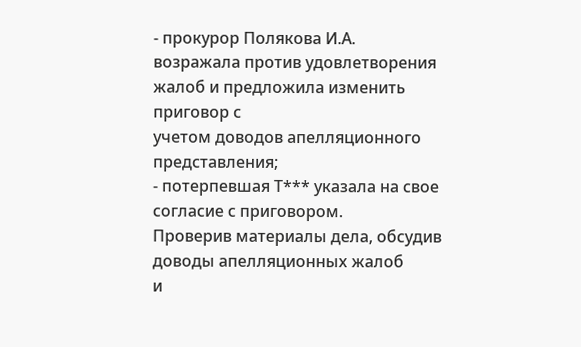- прокурор Полякова И.А.
возражала против удовлетворения жалоб и предложила изменить приговор с
учетом доводов апелляционного представления;
- потерпевшая Т*** указала на свое согласие с приговором.
Проверив материалы дела, обсудив доводы апелляционных жалоб
и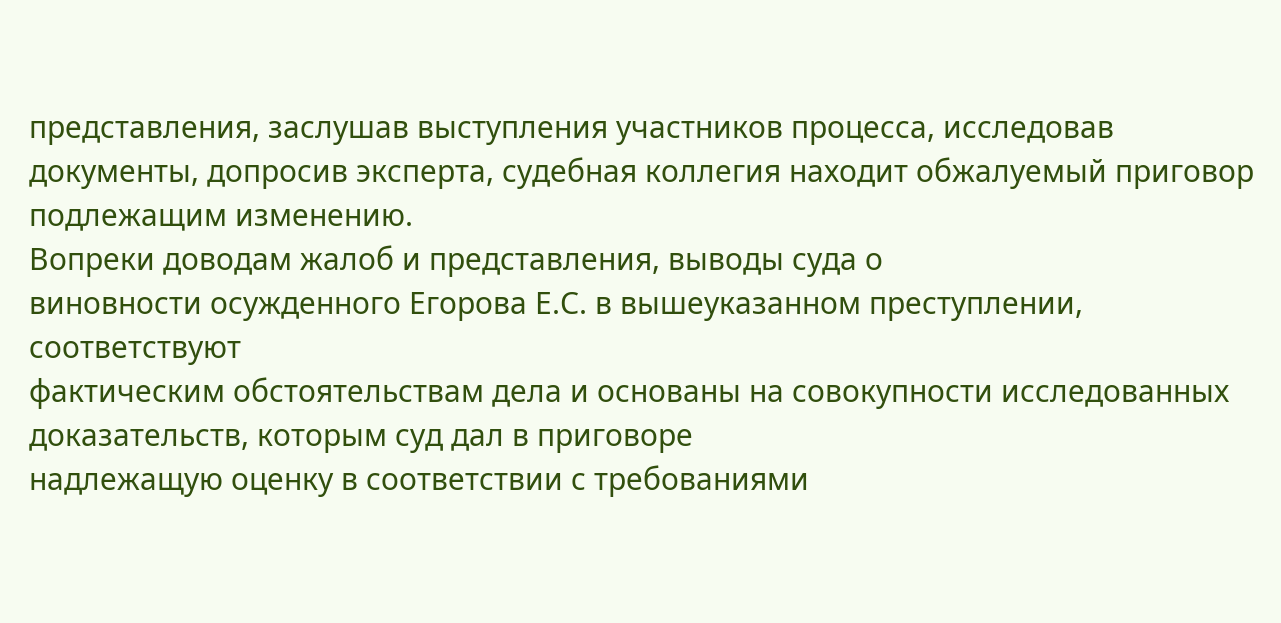представления, заслушав выступления участников процесса, исследовав
документы, допросив эксперта, судебная коллегия находит обжалуемый приговор подлежащим изменению.
Вопреки доводам жалоб и представления, выводы суда о
виновности осужденного Егорова Е.С. в вышеуказанном преступлении, соответствуют
фактическим обстоятельствам дела и основаны на совокупности исследованных доказательств, которым суд дал в приговоре
надлежащую оценку в соответствии с требованиями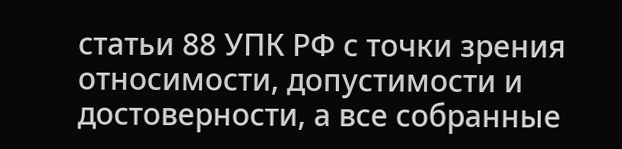статьи 88 УПК РФ с точки зрения
относимости, допустимости и достоверности, а все собранные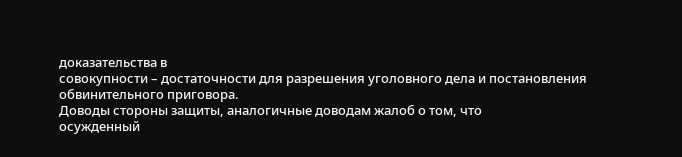доказательства в
совокупности – достаточности для разрешения уголовного дела и постановления
обвинительного приговора.
Доводы стороны защиты, аналогичные доводам жалоб о том, что
осужденный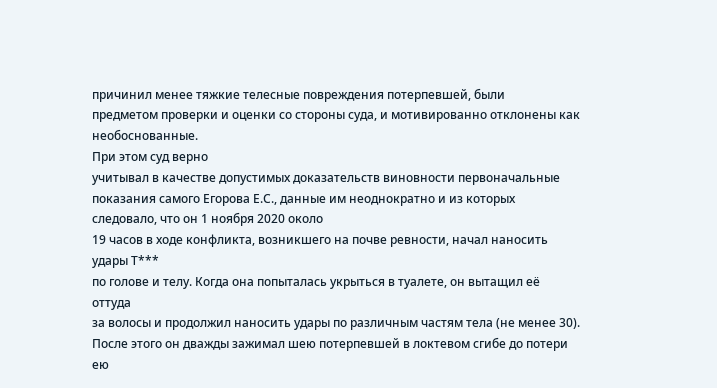причинил менее тяжкие телесные повреждения потерпевшей, были
предметом проверки и оценки со стороны суда, и мотивированно отклонены как
необоснованные.
При этом суд верно
учитывал в качестве допустимых доказательств виновности первоначальные
показания самого Егорова Е.С., данные им неоднократно и из которых
следовало, что он 1 ноября 2020 около
19 часов в ходе конфликта, возникшего на почве ревности, начал наносить удары Т***
по голове и телу. Когда она попыталась укрыться в туалете, он вытащил её оттуда
за волосы и продолжил наносить удары по различным частям тела (не менее 30).
После этого он дважды зажимал шею потерпевшей в локтевом сгибе до потери ею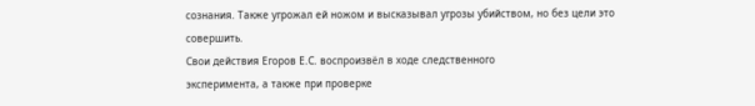сознания. Также угрожал ей ножом и высказывал угрозы убийством, но без цели это
совершить.
Свои действия Егоров Е.С. воспроизвёл в ходе следственного
эксперимента, а также при проверке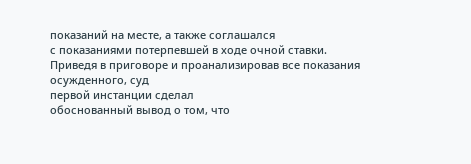показаний на месте, а также соглашался
с показаниями потерпевшей в ходе очной ставки.
Приведя в приговоре и проанализировав все показания осужденного, суд
первой инстанции сделал
обоснованный вывод о том, что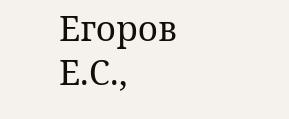Егоров
Е.С.,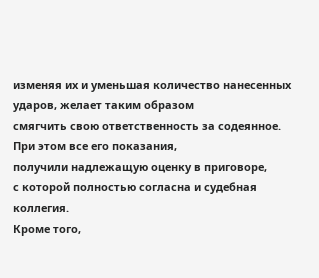изменяя их и уменьшая количество нанесенных ударов, желает таким образом
смягчить свою ответственность за содеянное.
При этом все его показания,
получили надлежащую оценку в приговоре,
с которой полностью согласна и судебная
коллегия.
Кроме того,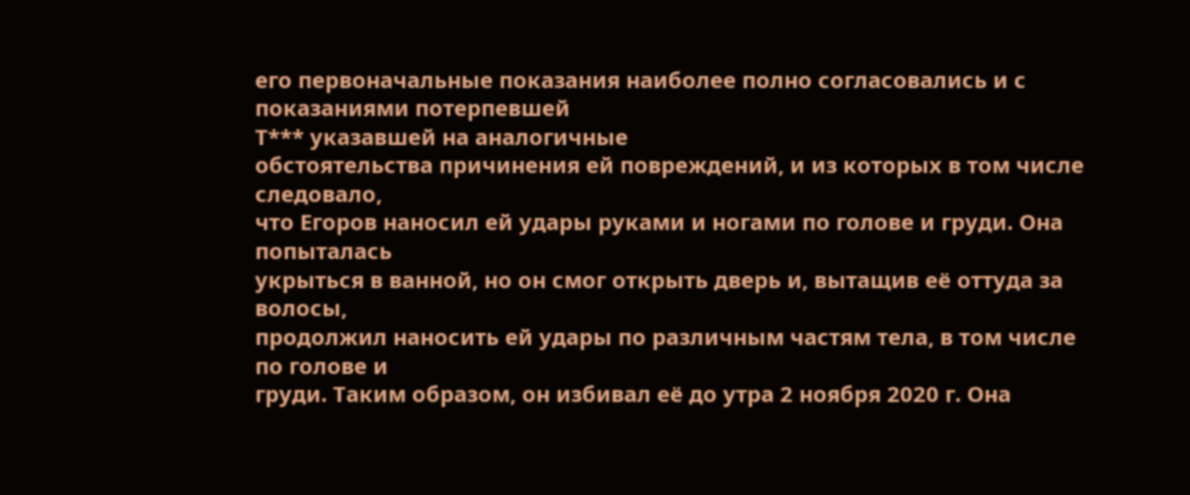его первоначальные показания наиболее полно согласовались и с показаниями потерпевшей
Т*** указавшей на аналогичные
обстоятельства причинения ей повреждений, и из которых в том числе следовало,
что Егоров наносил ей удары руками и ногами по голове и груди. Она попыталась
укрыться в ванной, но он смог открыть дверь и, вытащив её оттуда за волосы,
продолжил наносить ей удары по различным частям тела, в том числе по голове и
груди. Таким образом, он избивал её до утра 2 ноября 2020 г. Она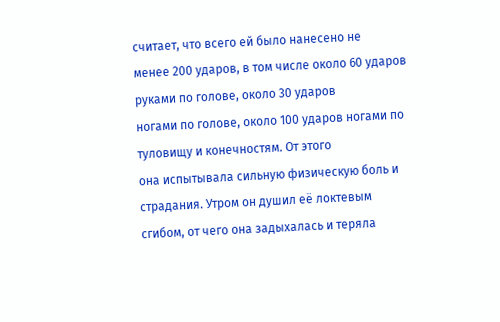считает, что всего ей было нанесено не
менее 200 ударов, в том числе около 60 ударов руками по голове, около 30 ударов
ногами по голове, около 100 ударов ногами по туловищу и конечностям. От этого
она испытывала сильную физическую боль и страдания. Утром он душил её локтевым
сгибом, от чего она задыхалась и теряла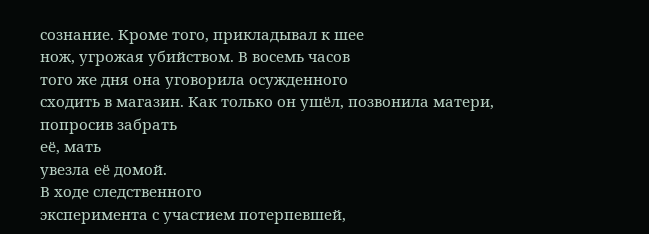сознание. Кроме того, прикладывал к шее
нож, угрожая убийством. В восемь часов
того же дня она уговорила осужденного
сходить в магазин. Как только он ушёл, позвонила матери, попросив забрать
её, мать
увезла её домой.
В ходе следственного
эксперимента с участием потерпевшей,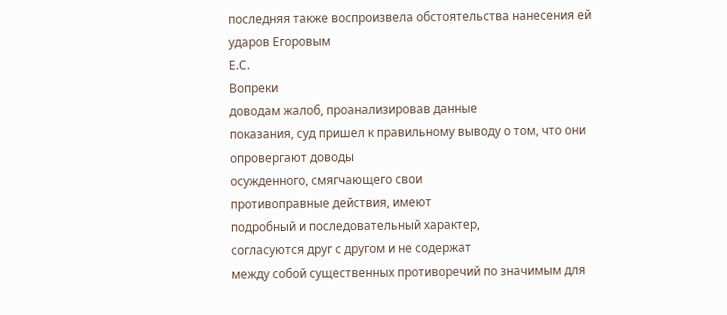последняя также воспроизвела обстоятельства нанесения ей ударов Егоровым
Е.С.
Вопреки
доводам жалоб, проанализировав данные
показания, суд пришел к правильному выводу о том, что они опровергают доводы
осужденного, смягчающего свои
противоправные действия, имеют
подробный и последовательный характер,
согласуются друг с другом и не содержат
между собой существенных противоречий по значимым для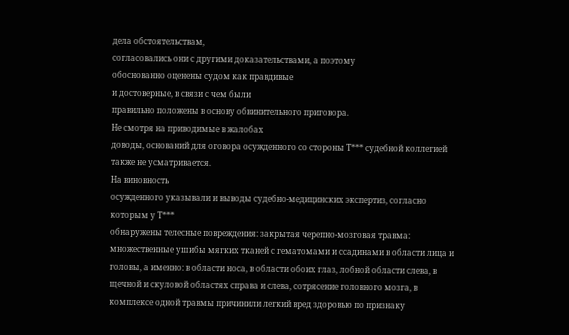дела обстоятельствам,
согласовались они с другими доказательствами, а поэтому
обоснованно оценены судом как правдивые
и достоверные, в связи с чем были
правильно положены в основу обвинительного приговора.
Не смотря на приводимые в жалобах
доводы, оснований для оговора осужденного со стороны Т*** судебной коллегией
также не усматривается.
На виновность
осужденного указывали и выводы судебно-медицинских экспертиз, согласно
которым у Т***
обнаружены телесные повреждения: закрытая черепно-мозговая травма:
множественные ушибы мягких тканей с гематомами и ссадинами в области лица и
головы, а именно: в области носа, в области обоих глаз, лобной области слева, в
щечной и скуловой областях справа и слева, сотрясение головного мозга, в
комплексе одной травмы причинили легкий вред здоровью по признаку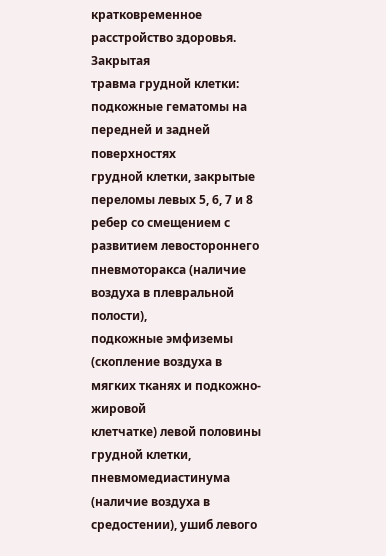кратковременное расстройство здоровья.
Закрытая
травма грудной клетки: подкожные гематомы на передней и задней поверхностях
грудной клетки, закрытые переломы левых 5, 6, 7 и 8 ребер со смещением с
развитием левостороннего пневмоторакса (наличие воздуха в плевральной полости),
подкожные эмфиземы (скопление воздуха в мягких тканях и подкожно-жировой
клетчатке) левой половины грудной клетки, пневмомедиастинума (наличие воздуха в
средостении), ушиб левого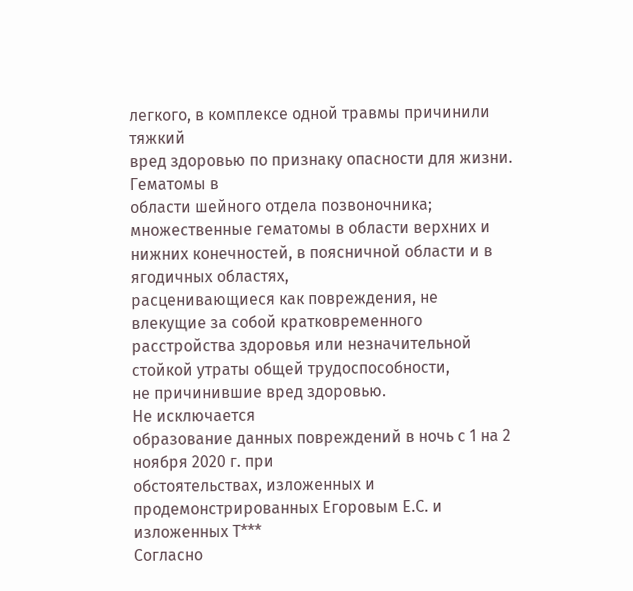легкого, в комплексе одной травмы причинили тяжкий
вред здоровью по признаку опасности для жизни.
Гематомы в
области шейного отдела позвоночника; множественные гематомы в области верхних и
нижних конечностей, в поясничной области и в ягодичных областях,
расценивающиеся как повреждения, не влекущие за собой кратковременного
расстройства здоровья или незначительной стойкой утраты общей трудоспособности,
не причинившие вред здоровью.
Не исключается
образование данных повреждений в ночь с 1 на 2 ноября 2020 г. при
обстоятельствах, изложенных и продемонстрированных Егоровым Е.С. и изложенных Т***
Согласно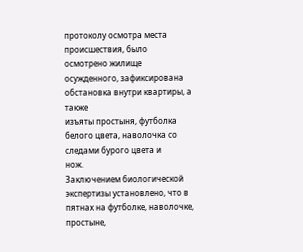протоколу осмотра места происшествия, было
осмотрено жилище осужденного, зафиксирована обстановка внутри квартиры, а также
изъяты простыня, футболка белого цвета, наволочка со следами бурого цвета и
нож.
Заключением биологической экспертизы установлено, что в пятнах на футболке, наволочке, простыне,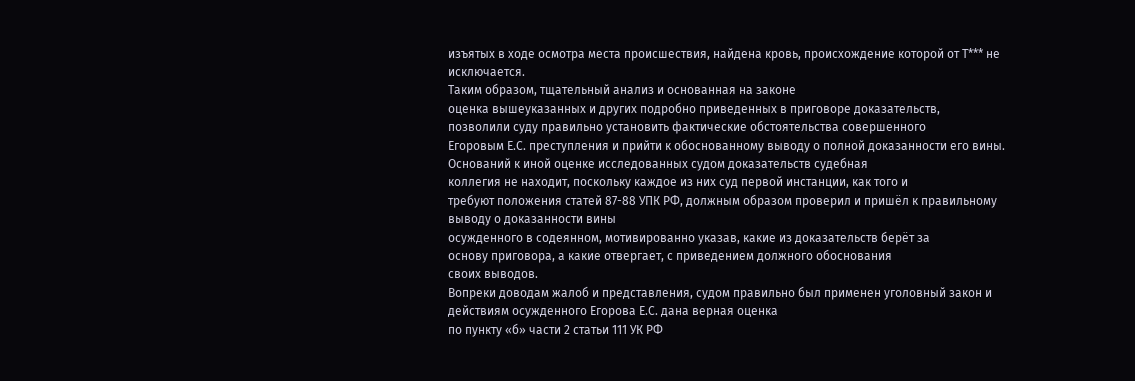изъятых в ходе осмотра места происшествия, найдена кровь, происхождение которой от Т*** не исключается.
Таким образом, тщательный анализ и основанная на законе
оценка вышеуказанных и других подробно приведенных в приговоре доказательств,
позволили суду правильно установить фактические обстоятельства совершенного
Егоровым Е.С. преступления и прийти к обоснованному выводу о полной доказанности его вины.
Оснований к иной оценке исследованных судом доказательств судебная
коллегия не находит, поскольку каждое из них суд первой инстанции, как того и
требуют положения статей 87-88 УПК РФ, должным образом проверил и пришёл к правильному выводу о доказанности вины
осужденного в содеянном, мотивированно указав, какие из доказательств берёт за
основу приговора, а какие отвергает, с приведением должного обоснования
своих выводов.
Вопреки доводам жалоб и представления, судом правильно был применен уголовный закон и действиям осужденного Егорова Е.С. дана верная оценка
по пункту «б» части 2 статьи 111 УК РФ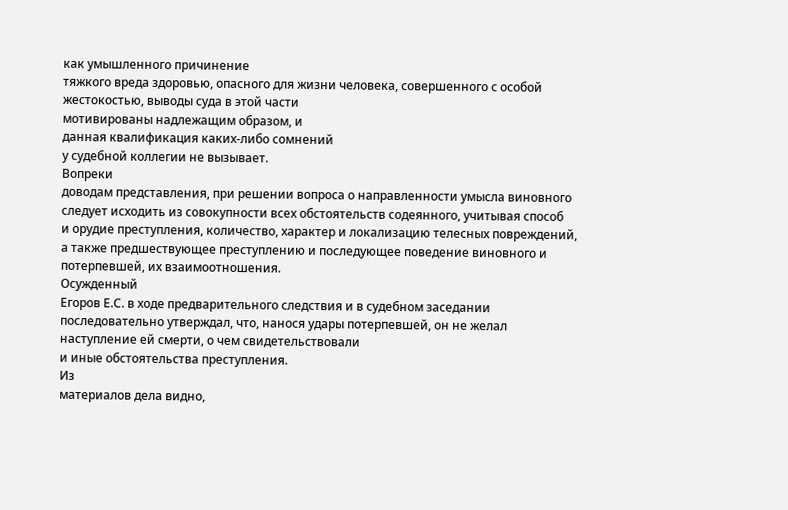как умышленного причинение
тяжкого вреда здоровью, опасного для жизни человека, совершенного с особой
жестокостью, выводы суда в этой части
мотивированы надлежащим образом, и
данная квалификация каких-либо сомнений
у судебной коллегии не вызывает.
Вопреки
доводам представления, при решении вопроса о направленности умысла виновного
следует исходить из совокупности всех обстоятельств содеянного, учитывая способ
и орудие преступления, количество, характер и локализацию телесных повреждений,
а также предшествующее преступлению и последующее поведение виновного и
потерпевшей, их взаимоотношения.
Осужденный
Егоров Е.С. в ходе предварительного следствия и в судебном заседании
последовательно утверждал, что, нанося удары потерпевшей, он не желал
наступление ей смерти, о чем свидетельствовали
и иные обстоятельства преступления.
Из
материалов дела видно,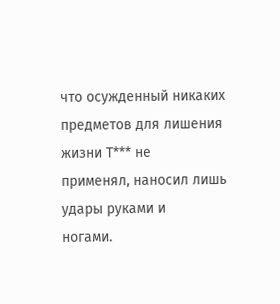что осужденный никаких предметов для лишения жизни Т*** не
применял, наносил лишь удары руками и
ногами.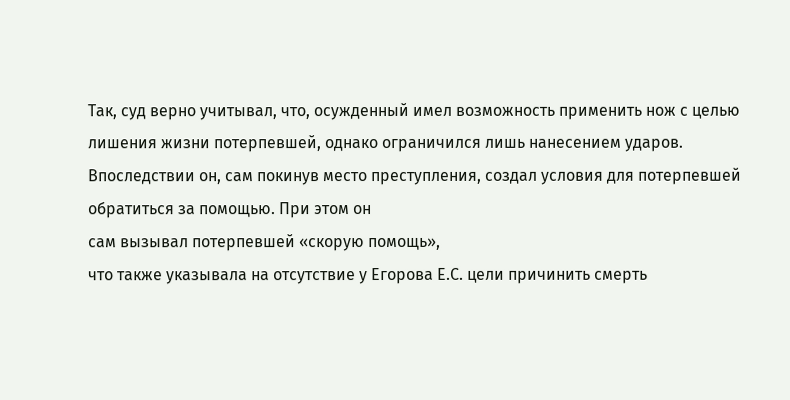Так, суд верно учитывал, что, осужденный имел возможность применить нож с целью
лишения жизни потерпевшей, однако ограничился лишь нанесением ударов.
Впоследствии он, сам покинув место преступления, создал условия для потерпевшей
обратиться за помощью. При этом он
сам вызывал потерпевшей «скорую помощь»,
что также указывала на отсутствие у Егорова Е.С. цели причинить смерть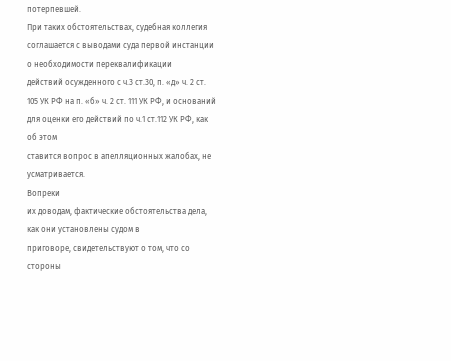потерпевшей.
При таких обстоятельствах, судебная коллегия соглашается с выводами суда первой инстанции
о необходимости переквалификации
действий осужденного с ч.3 ст.30, п. «д» ч. 2 ст. 105 УК РФ на п. «б» ч. 2 ст. 111 УК РФ, и оснований для оценки его действий по ч.1 ст.112 УК РФ, как об этом
ставится вопрос в апелляционных жалобах, не усматривается.
Вопреки
их доводам, фактические обстоятельства дела, как они установлены судом в
приговоре, свидетельствуют о том, что со стороны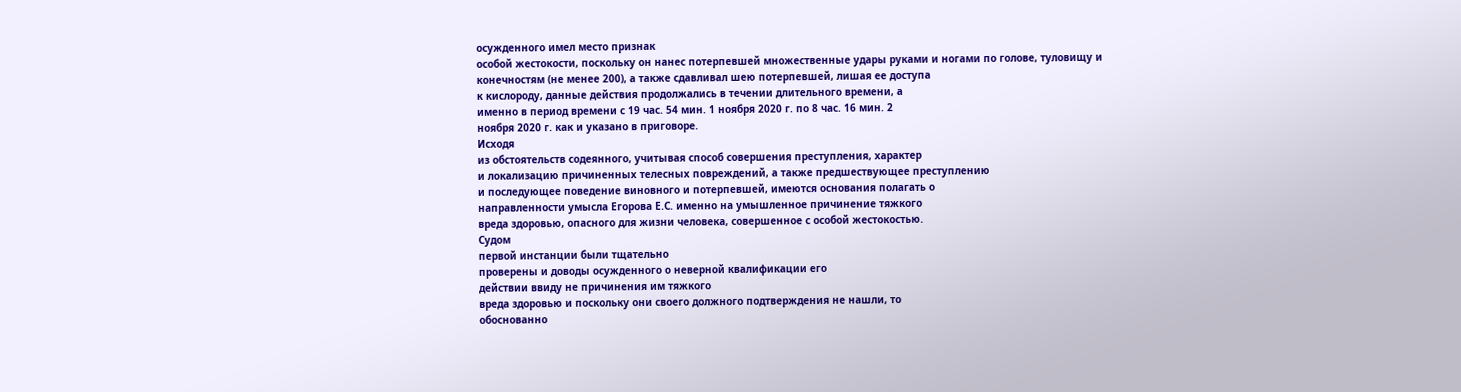осужденного имел место признак
особой жестокости, поскольку он нанес потерпевшей множественные удары руками и ногами по голове, туловищу и
конечностям (не менее 200), а также сдавливал шею потерпевшей, лишая ее доступа
к кислороду, данные действия продолжались в течении длительного времени, а
именно в период времени с 19 час. 54 мин. 1 ноября 2020 г. по 8 час. 16 мин. 2
ноября 2020 г. как и указано в приговоре.
Исходя
из обстоятельств содеянного, учитывая способ совершения преступления, характер
и локализацию причиненных телесных повреждений, а также предшествующее преступлению
и последующее поведение виновного и потерпевшей, имеются основания полагать о
направленности умысла Егорова Е.С. именно на умышленное причинение тяжкого
вреда здоровью, опасного для жизни человека, совершенное с особой жестокостью.
Судом
первой инстанции были тщательно
проверены и доводы осужденного о неверной квалификации его
действии ввиду не причинения им тяжкого
вреда здоровью и поскольку они своего должного подтверждения не нашли, то
обоснованно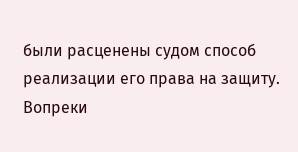были расценены судом способ реализации его права на защиту.
Вопреки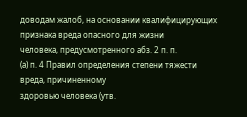доводам жалоб, на основании квалифицирующих признака вреда опасного для жизни
человека, предусмотренного абз. 2 п. п.
(а) п. 4 Правил определения степени тяжести вреда, причиненному
здоровью человека (утв.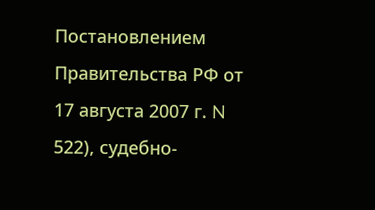Постановлением Правительства РФ от 17 августа 2007 г. N
522), судебно-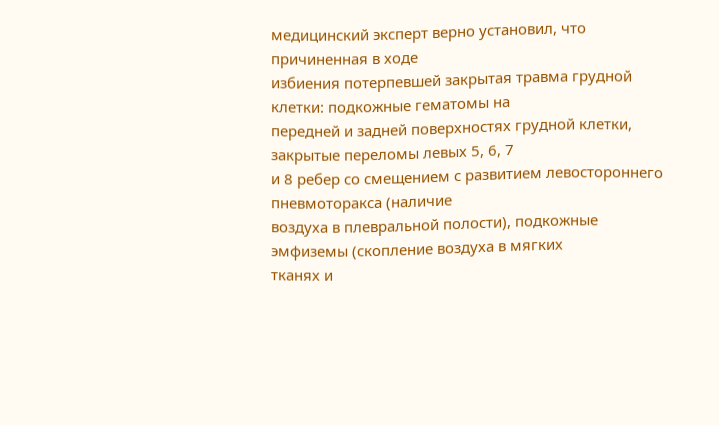медицинский эксперт верно установил, что причиненная в ходе
избиения потерпевшей закрытая травма грудной клетки: подкожные гематомы на
передней и задней поверхностях грудной клетки, закрытые переломы левых 5, 6, 7
и 8 ребер со смещением с развитием левостороннего пневмоторакса (наличие
воздуха в плевральной полости), подкожные эмфиземы (скопление воздуха в мягких
тканях и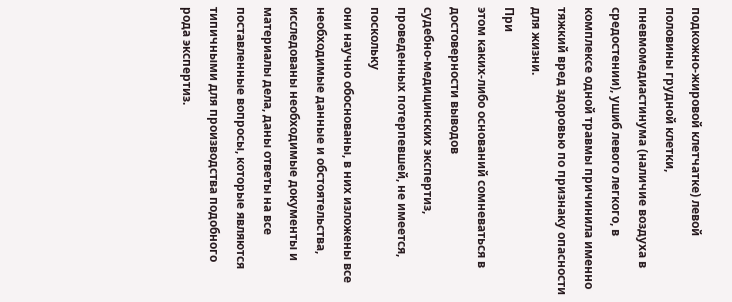подкожно-жировой клетчатке) левой половины грудной клетки,
пневмомедиастинума (наличие воздуха в средостении), ушиб левого легкого, в
комплексе одной травмы причинила именно
тяжкий вред здоровью по признаку опасности для жизни.
При
этом каких-либо оснований сомневаться в достоверности выводов
судебно-медицинских экспертиз, проведенных потерпевшей, не имеется, поскольку
они научно обоснованы, в них изложены все необходимые данные и обстоятельства,
исследованы необходимые документы и материалы дела, даны ответы на все
поставленные вопросы, которые являются типичными для производства подобного
рода экспертиз.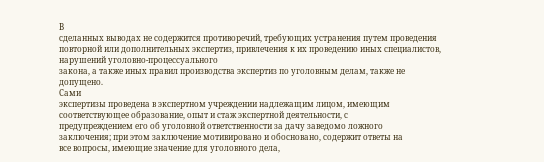В
сделанных выводах не содержится противоречий, требующих устранения путем проведения
повторной или дополнительных экспертиз, привлечения к их проведению иных специалистов,
нарушений уголовно-процессуального
закона, а также иных правил производства экспертиз по уголовным делам, также не
допущено.
Сами
экспертизы проведена в экспертном учреждении надлежащим лицом, имеющим
соответствующее образование, опыт и стаж экспертной деятельности, с
предупреждением его об уголовной ответственности за дачу заведомо ложного
заключения; при этом заключение мотивировано и обосновано, содержит ответы на
все вопросы, имеющие значение для уголовного дела,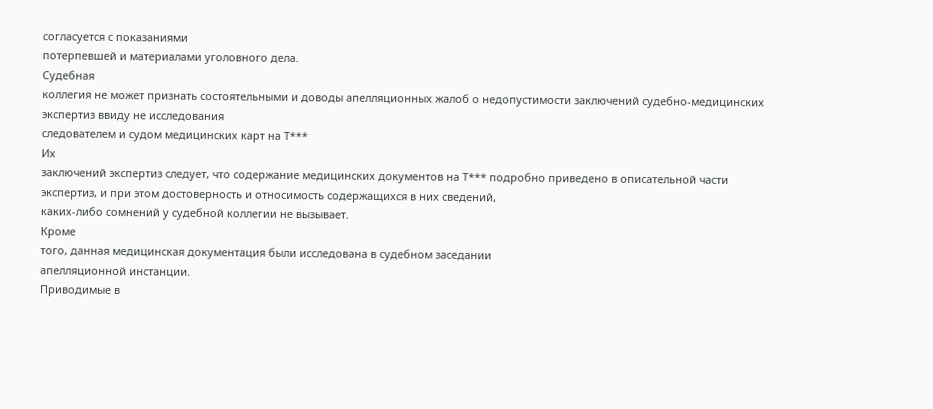согласуется с показаниями
потерпевшей и материалами уголовного дела.
Судебная
коллегия не может признать состоятельными и доводы апелляционных жалоб о недопустимости заключений судебно-медицинских
экспертиз ввиду не исследования
следователем и судом медицинских карт на Т***
Их
заключений экспертиз следует, что содержание медицинских документов на Т*** подробно приведено в описательной части
экспертиз, и при этом достоверность и относимость содержащихся в них сведений,
каких-либо сомнений у судебной коллегии не вызывает.
Кроме
того, данная медицинская документация были исследована в судебном заседании
апелляционной инстанции.
Приводимые в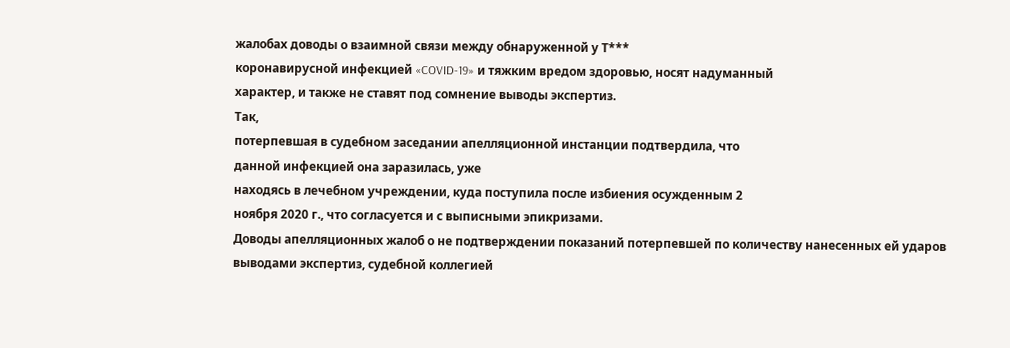жалобах доводы о взаимной связи между обнаруженной у Т***
коронавирусной инфекцией «COVID-19» и тяжким вредом здоровью, носят надуманный
характер, и также не ставят под сомнение выводы экспертиз.
Так,
потерпевшая в судебном заседании апелляционной инстанции подтвердила, что
данной инфекцией она заразилась, уже
находясь в лечебном учреждении, куда поступила после избиения осужденным 2
ноября 2020 г., что согласуется и с выписными эпикризами.
Доводы апелляционных жалоб о не подтверждении показаний потерпевшей по количеству нанесенных ей ударов
выводами экспертиз, судебной коллегией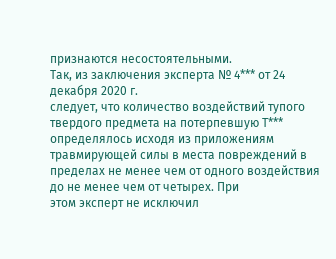признаются несостоятельными.
Так, из заключения эксперта № 4*** от 24 декабря 2020 г.
следует, что количество воздействий тупого твердого предмета на потерпевшую Т***
определялось исходя из приложениям травмирующей силы в места повреждений в
пределах не менее чем от одного воздействия до не менее чем от четырех. При
этом эксперт не исключил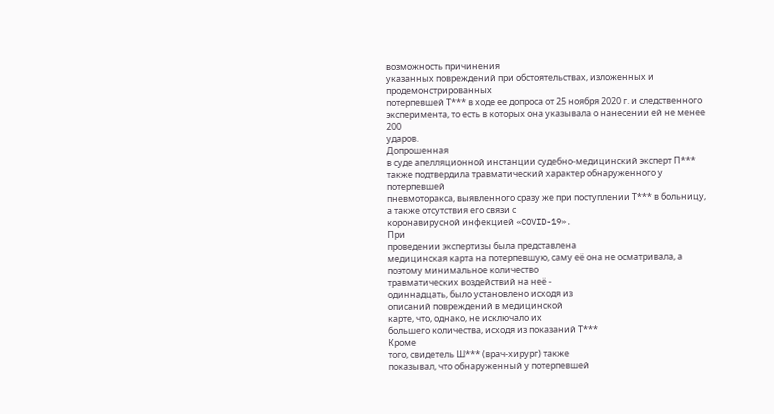возможность причинения
указанных повреждений при обстоятельствах, изложенных и продемонстрированных
потерпевшей Т*** в ходе ее допроса от 25 ноября 2020 г. и следственного
эксперимента, то есть в которых она указывала о нанесении ей не менее 200
ударов.
Допрошенная
в суде апелляционной инстанции судебно-медицинский эксперт П***
также подтвердила травматический характер обнаруженного у потерпевшей
пневмоторакса, выявленного сразу же при поступлении Т*** в больницу, а также отсутствия его связи с
коронавирусной инфекцией «COVID-19».
При
проведении экспертизы была представлена
медицинская карта на потерпевшую, саму её она не осматривала, а
поэтому минимальное количество
травматических воздействий на неё -
одиннадцать, было установлено исходя из
описаний повреждений в медицинской
карте, что, однако, не исключало их
большего количества, исходя из показаний Т***
Кроме
того, свидетель Ш*** (врач-хирург) также
показывал, что обнаруженный у потерпевшей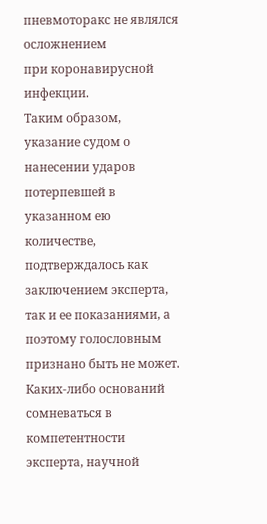пневмоторакс не являлся осложнением
при коронавирусной инфекции.
Таким образом,
указание судом о нанесении ударов потерпевшей в указанном ею количестве,
подтверждалось как заключением эксперта, так и ее показаниями, а поэтому голословным признано быть не может.
Каких-либо оснований
сомневаться в компетентности эксперта, научной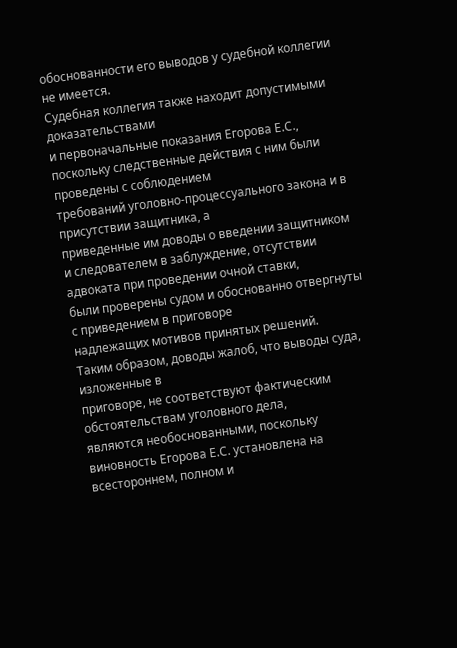обоснованности его выводов у судебной коллегии не имеется.
Судебная коллегия также находит допустимыми доказательствами
и первоначальные показания Егорова Е.С.,
поскольку следственные действия с ним были проведены с соблюдением
требований уголовно-процессуального закона и в присутствии защитника, а
приведенные им доводы о введении защитником и следователем в заблуждение, отсутствии
адвоката при проведении очной ставки,
были проверены судом и обоснованно отвергнуты с приведением в приговоре
надлежащих мотивов принятых решений.
Таким образом, доводы жалоб, что выводы суда, изложенные в
приговоре, не соответствуют фактическим обстоятельствам уголовного дела,
являются необоснованными, поскольку виновность Егорова Е.С. установлена на
всестороннем, полном и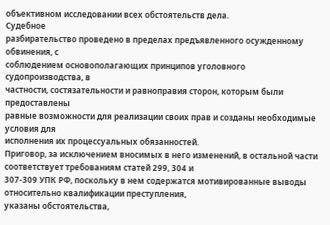объективном исследовании всех обстоятельств дела.
Судебное
разбирательство проведено в пределах предъявленного осужденному обвинения, с
соблюдением основополагающих принципов уголовного судопроизводства, в
частности, состязательности и равноправия сторон, которым были предоставлены
равные возможности для реализации своих прав и созданы необходимые условия для
исполнения их процессуальных обязанностей.
Приговор, за исключением вносимых в него изменений, в остальной части соответствует требованиям статей 299, 304 и
307-309 УПК РФ, поскольку в нем содержатся мотивированные выводы
относительно квалификации преступления,
указаны обстоятельства,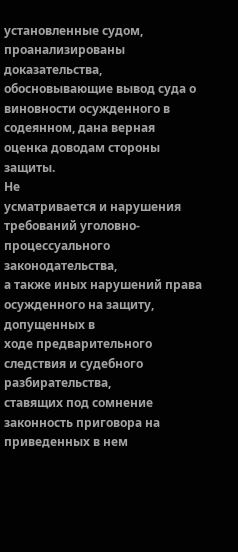установленные судом, проанализированы доказательства,
обосновывающие вывод суда о виновности осужденного в содеянном, дана верная
оценка доводам стороны защиты.
Не
усматривается и нарушения требований уголовно-процессуального законодательства,
а также иных нарушений права осужденного на защиту, допущенных в
ходе предварительного следствия и судебного разбирательства,
ставящих под сомнение законность приговора на приведенных в нем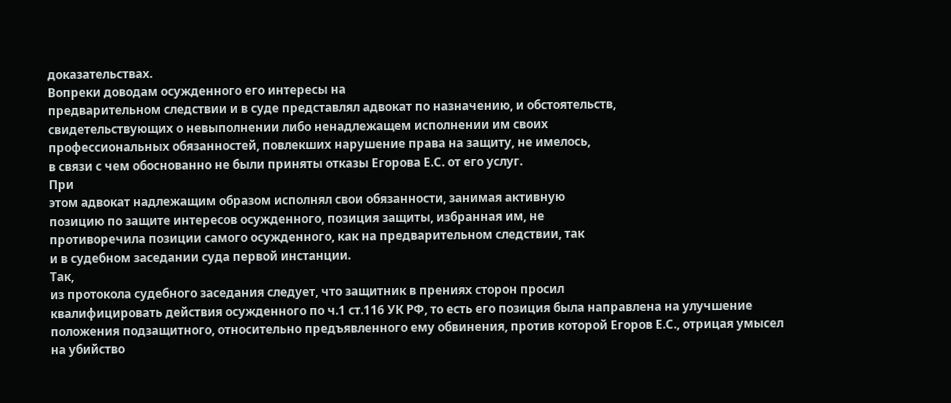доказательствах.
Вопреки доводам осужденного его интересы на
предварительном следствии и в суде представлял адвокат по назначению, и обстоятельств,
свидетельствующих о невыполнении либо ненадлежащем исполнении им своих
профессиональных обязанностей, повлекших нарушение права на защиту, не имелось,
в связи с чем обоснованно не были приняты отказы Егорова Е.С. от его услуг.
При
этом адвокат надлежащим образом исполнял свои обязанности, занимая активную
позицию по защите интересов осужденного, позиция защиты, избранная им, не
противоречила позиции самого осужденного, как на предварительном следствии, так
и в судебном заседании суда первой инстанции.
Так,
из протокола судебного заседания следует, что защитник в прениях сторон просил
квалифицировать действия осужденного по ч.1 ст.116 УК РФ, то есть его позиция была направлена на улучшение
положения подзащитного, относительно предъявленного ему обвинения, против которой Егоров Е.С., отрицая умысел на убийство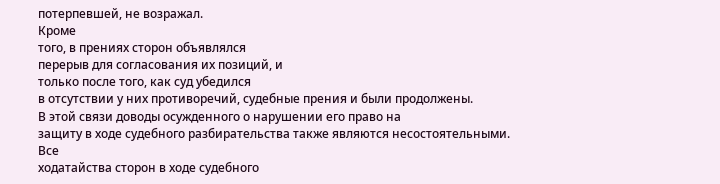потерпевшей, не возражал.
Кроме
того, в прениях сторон объявлялся
перерыв для согласования их позиций, и
только после того, как суд убедился
в отсутствии у них противоречий, судебные прения и были продолжены.
В этой связи доводы осужденного о нарушении его право на
защиту в ходе судебного разбирательства также являются несостоятельными.
Все
ходатайства сторон в ходе судебного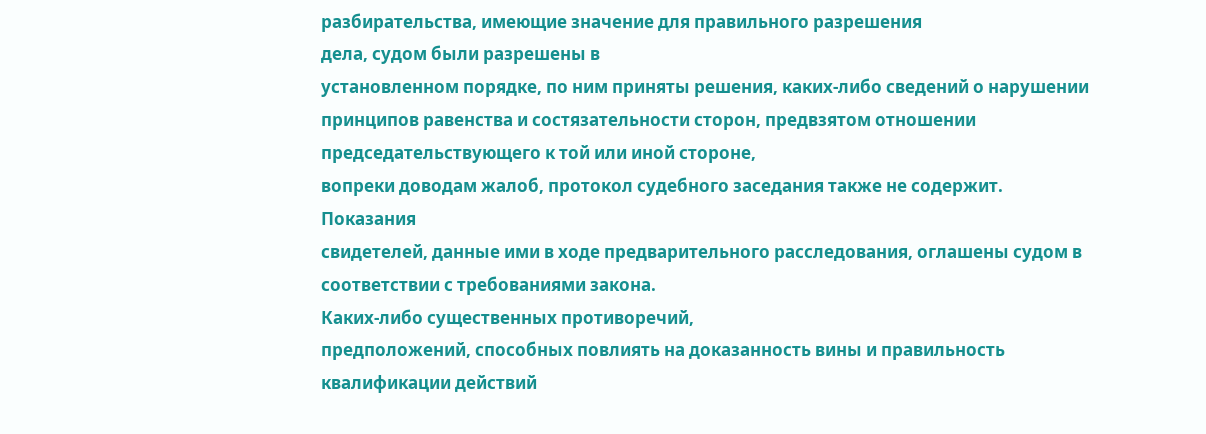разбирательства, имеющие значение для правильного разрешения
дела, судом были разрешены в
установленном порядке, по ним приняты решения, каких-либо сведений о нарушении
принципов равенства и состязательности сторон, предвзятом отношении
председательствующего к той или иной стороне,
вопреки доводам жалоб, протокол судебного заседания также не содержит.
Показания
свидетелей, данные ими в ходе предварительного расследования, оглашены судом в
соответствии с требованиями закона.
Каких-либо существенных противоречий,
предположений, способных повлиять на доказанность вины и правильность
квалификации действий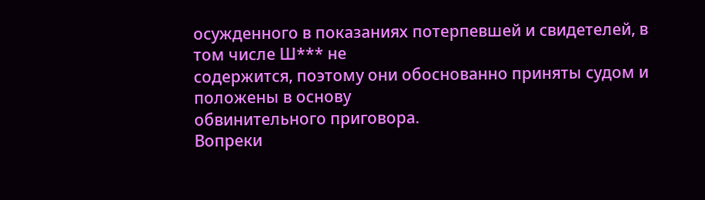осужденного в показаниях потерпевшей и свидетелей, в том числе Ш*** не
содержится, поэтому они обоснованно приняты судом и положены в основу
обвинительного приговора.
Вопреки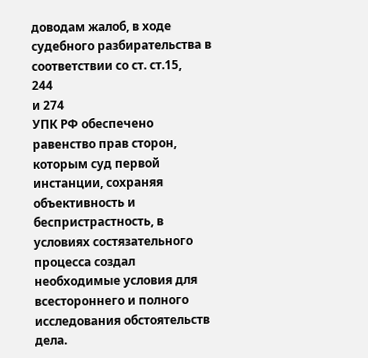доводам жалоб, в ходе судебного разбирательства в соответствии со ст. ст.15,
244
и 274
УПК РФ обеспечено равенство прав сторон, которым суд первой инстанции, сохраняя
объективность и беспристрастность, в условиях состязательного процесса создал
необходимые условия для всестороннего и полного исследования обстоятельств
дела.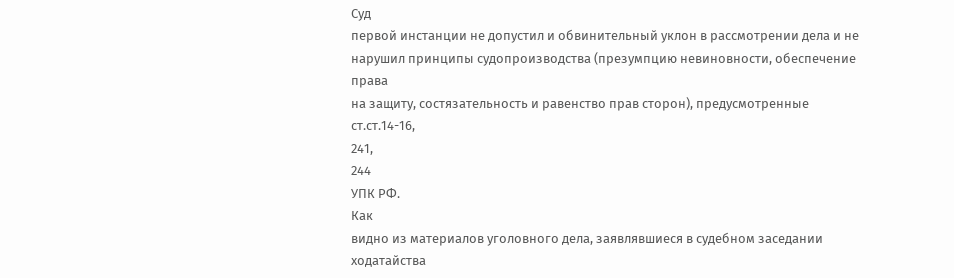Суд
первой инстанции не допустил и обвинительный уклон в рассмотрении дела и не
нарушил принципы судопроизводства (презумпцию невиновности, обеспечение права
на защиту, состязательность и равенство прав сторон), предусмотренные ст.ст.14-16,
241,
244
УПК РФ.
Как
видно из материалов уголовного дела, заявлявшиеся в судебном заседании ходатайства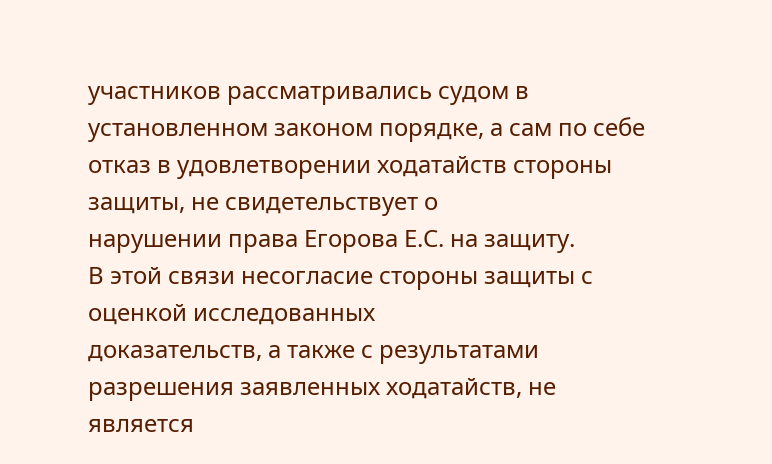участников рассматривались судом в установленном законом порядке, а сам по себе
отказ в удовлетворении ходатайств стороны защиты, не свидетельствует о
нарушении права Егорова Е.С. на защиту.
В этой связи несогласие стороны защиты с оценкой исследованных
доказательств, а также с результатами разрешения заявленных ходатайств, не
является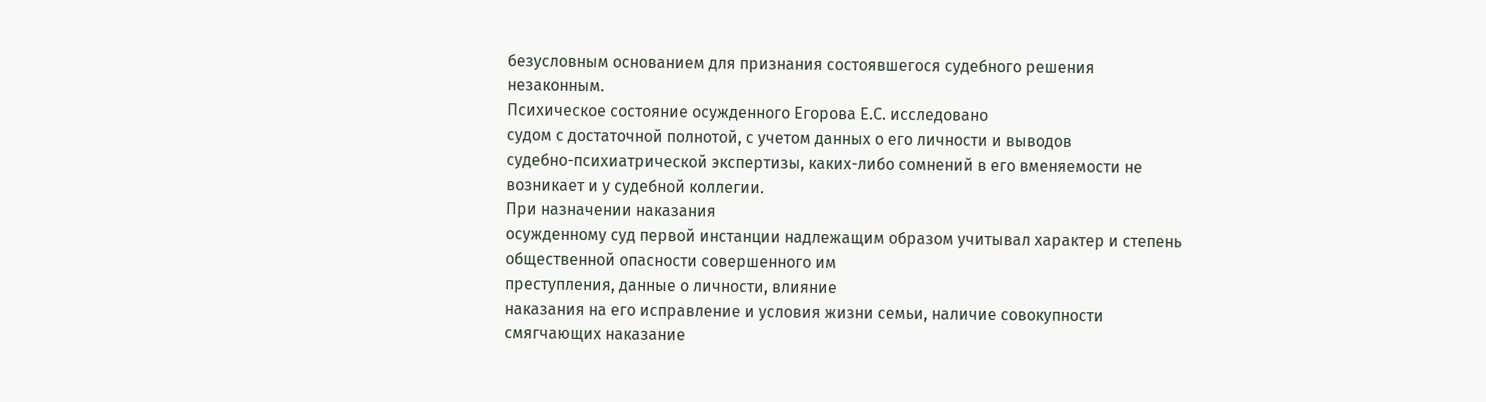безусловным основанием для признания состоявшегося судебного решения
незаконным.
Психическое состояние осужденного Егорова Е.С. исследовано
судом с достаточной полнотой, с учетом данных о его личности и выводов
судебно-психиатрической экспертизы, каких-либо сомнений в его вменяемости не
возникает и у судебной коллегии.
При назначении наказания
осужденному суд первой инстанции надлежащим образом учитывал характер и степень
общественной опасности совершенного им
преступления, данные о личности, влияние
наказания на его исправление и условия жизни семьи, наличие совокупности
смягчающих наказание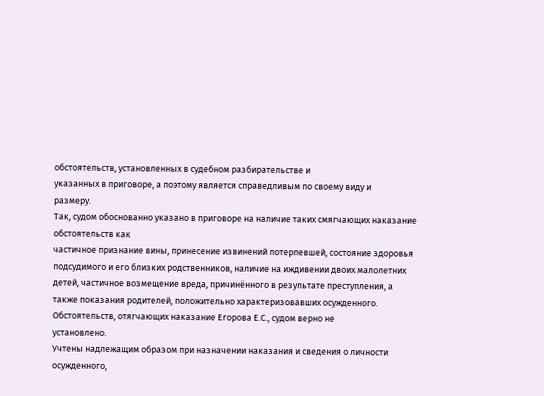обстоятельств, установленных в судебном разбирательстве и
указанных в приговоре, а поэтому является справедливым по своему виду и
размеру.
Так, судом обоснованно указано в приговоре на наличие таких смягчающих наказание обстоятельств как
частичное признание вины, принесение извинений потерпевшей, состояние здоровья
подсудимого и его близких родственников, наличие на иждивении двоих малолетних
детей, частичное возмещение вреда, причинённого в результате преступления, а
также показания родителей, положительно характеризовавших осужденного.
Обстоятельств, отягчающих наказание Егорова Е.С., судом верно не
установлено.
Учтены надлежащим образом при назначении наказания и сведения о личности осужденного,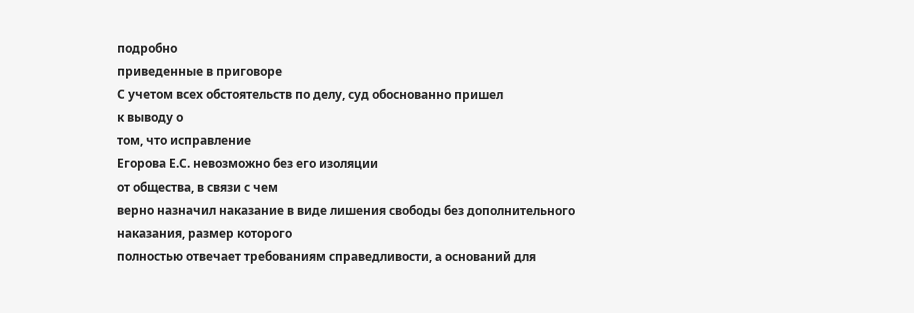подробно
приведенные в приговоре
С учетом всех обстоятельств по делу, суд обоснованно пришел
к выводу о
том, что исправление
Егорова Е.С. невозможно без его изоляции
от общества, в связи с чем
верно назначил наказание в виде лишения свободы без дополнительного наказания, размер которого
полностью отвечает требованиям справедливости, а оснований для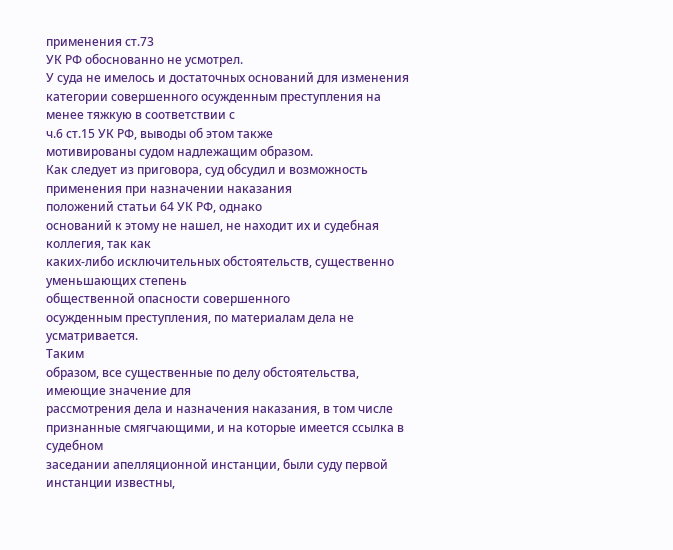применения ст.73
УК РФ обоснованно не усмотрел.
У суда не имелось и достаточных оснований для изменения
категории совершенного осужденным преступления на менее тяжкую в соответствии с
ч.6 ст.15 УК РФ, выводы об этом также
мотивированы судом надлежащим образом.
Как следует из приговора, суд обсудил и возможность
применения при назначении наказания
положений статьи 64 УК РФ, однако
оснований к этому не нашел, не находит их и судебная коллегия, так как
каких-либо исключительных обстоятельств, существенно уменьшающих степень
общественной опасности совершенного
осужденным преступления, по материалам дела не усматривается.
Таким
образом, все существенные по делу обстоятельства, имеющие значение для
рассмотрения дела и назначения наказания, в том числе признанные смягчающими, и на которые имеется ссылка в судебном
заседании апелляционной инстанции, были суду первой инстанции известны,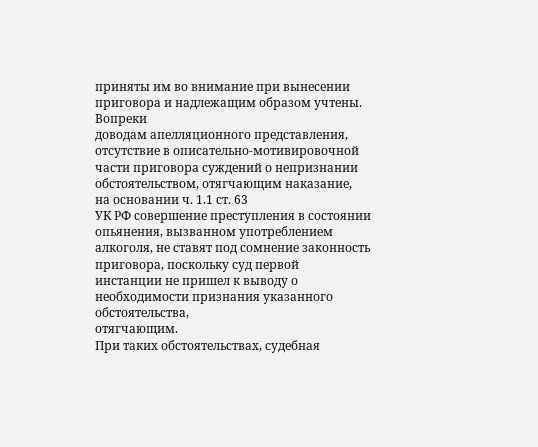приняты им во внимание при вынесении
приговора и надлежащим образом учтены.
Вопреки
доводам апелляционного представления, отсутствие в описательно-мотивировочной
части приговора суждений о непризнании обстоятельством, отягчающим наказание,
на основании ч. 1.1 ст. 63
УК РФ совершение преступления в состоянии опьянения, вызванном употреблением
алкоголя, не ставят под сомнение законность приговора, поскольку суд первой
инстанции не пришел к выводу о необходимости признания указанного обстоятельства,
отягчающим.
При таких обстоятельствах, судебная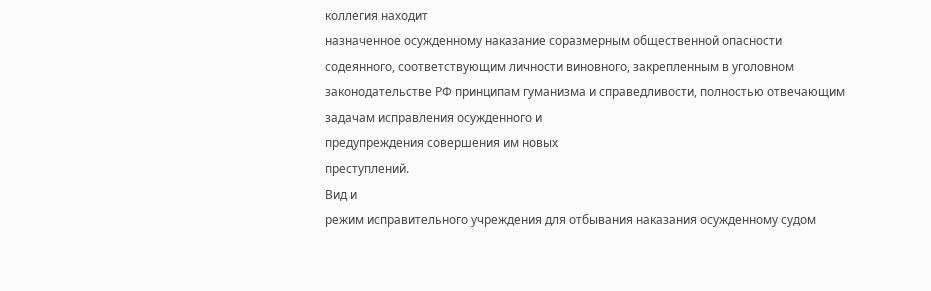коллегия находит
назначенное осужденному наказание соразмерным общественной опасности
содеянного, соответствующим личности виновного, закрепленным в уголовном
законодательстве РФ принципам гуманизма и справедливости, полностью отвечающим
задачам исправления осужденного и
предупреждения совершения им новых
преступлений.
Вид и
режим исправительного учреждения для отбывания наказания осужденному судом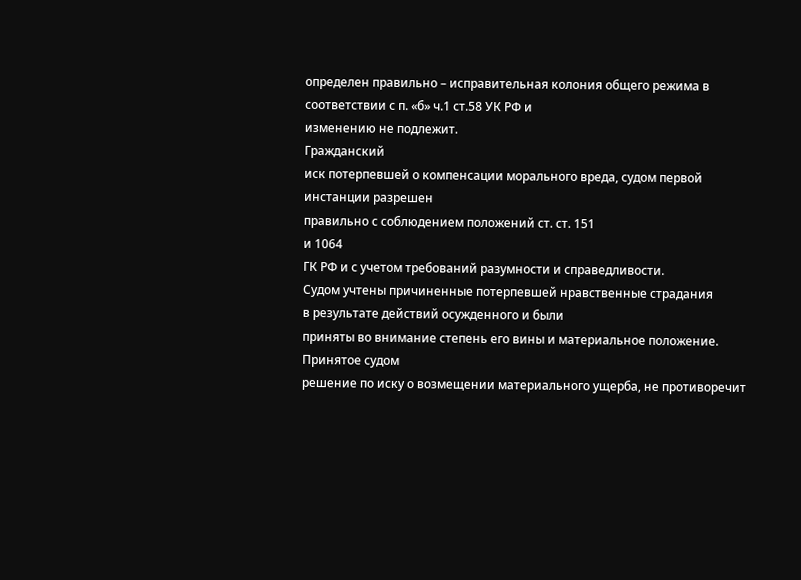определен правильно – исправительная колония общего режима в соответствии с п. «б» ч.1 ст.58 УК РФ и
изменению не подлежит.
Гражданский
иск потерпевшей о компенсации морального вреда, судом первой инстанции разрешен
правильно с соблюдением положений ст. ст. 151
и 1064
ГК РФ и с учетом требований разумности и справедливости.
Судом учтены причиненные потерпевшей нравственные страдания
в результате действий осужденного и были
приняты во внимание степень его вины и материальное положение.
Принятое судом
решение по иску о возмещении материального ущерба, не противоречит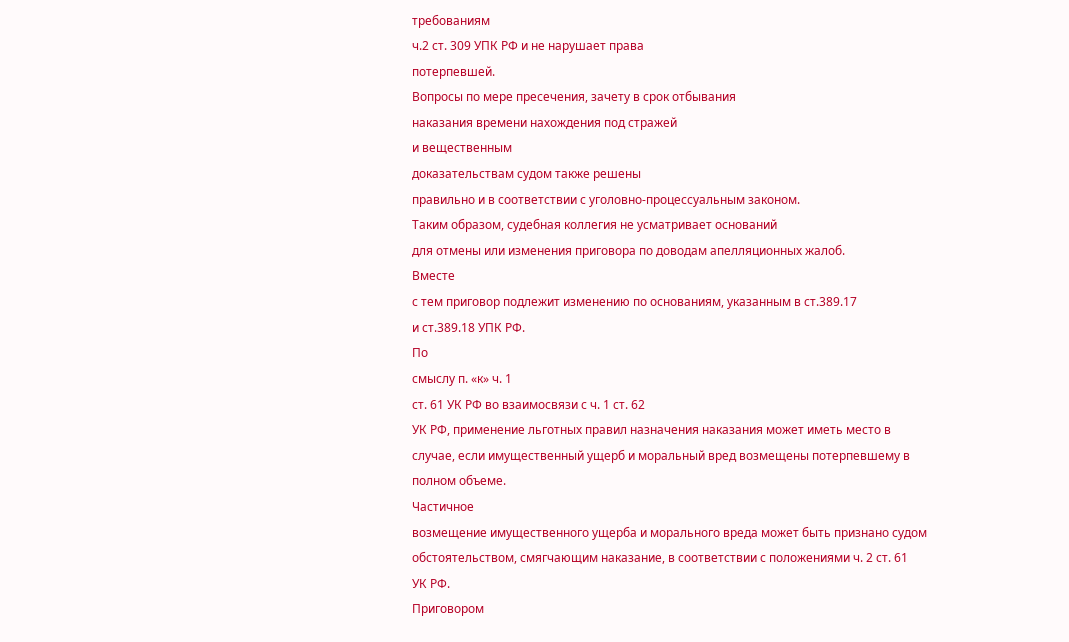требованиям
ч.2 ст. 309 УПК РФ и не нарушает права
потерпевшей.
Вопросы по мере пресечения, зачету в срок отбывания
наказания времени нахождения под стражей
и вещественным
доказательствам судом также решены
правильно и в соответствии с уголовно-процессуальным законом.
Таким образом, судебная коллегия не усматривает оснований
для отмены или изменения приговора по доводам апелляционных жалоб.
Вместе
с тем приговор подлежит изменению по основаниям, указанным в ст.389.17
и ст.389.18 УПК РФ.
По
смыслу п. «к» ч. 1
ст. 61 УК РФ во взаимосвязи с ч. 1 ст. 62
УК РФ, применение льготных правил назначения наказания может иметь место в
случае, если имущественный ущерб и моральный вред возмещены потерпевшему в
полном объеме.
Частичное
возмещение имущественного ущерба и морального вреда может быть признано судом
обстоятельством, смягчающим наказание, в соответствии с положениями ч. 2 ст. 61
УК РФ.
Приговором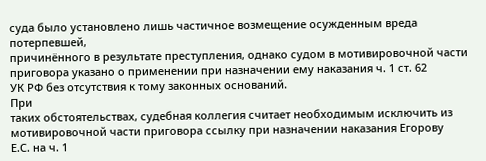суда было установлено лишь частичное возмещение осужденным вреда потерпевшей,
причинённого в результате преступления, однако судом в мотивировочной части
приговора указано о применении при назначении ему наказания ч. 1 ст. 62
УК РФ без отсутствия к тому законных оснований.
При
таких обстоятельствах, судебная коллегия считает необходимым исключить из
мотивировочной части приговора ссылку при назначении наказания Егорову
Е.С. на ч. 1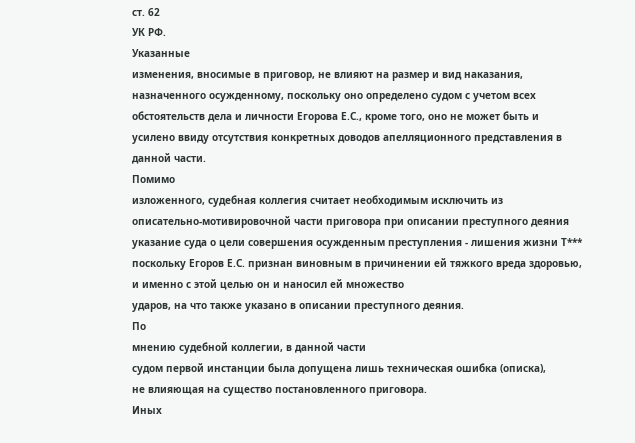ст. 62
УК РФ.
Указанные
изменения, вносимые в приговор, не влияют на размер и вид наказания,
назначенного осужденному, поскольку оно определено судом с учетом всех
обстоятельств дела и личности Егорова Е.С., кроме того, оно не может быть и
усилено ввиду отсутствия конкретных доводов апелляционного представления в
данной части.
Помимо
изложенного, судебная коллегия считает необходимым исключить из
описательно-мотивировочной части приговора при описании преступного деяния
указание суда о цели совершения осужденным преступления - лишения жизни Т***
поскольку Егоров Е.С. признан виновным в причинении ей тяжкого вреда здоровью,
и именно с этой целью он и наносил ей множество
ударов, на что также указано в описании преступного деяния.
По
мнению судебной коллегии, в данной части
судом первой инстанции была допущена лишь техническая ошибка (описка),
не влияющая на существо постановленного приговора.
Иных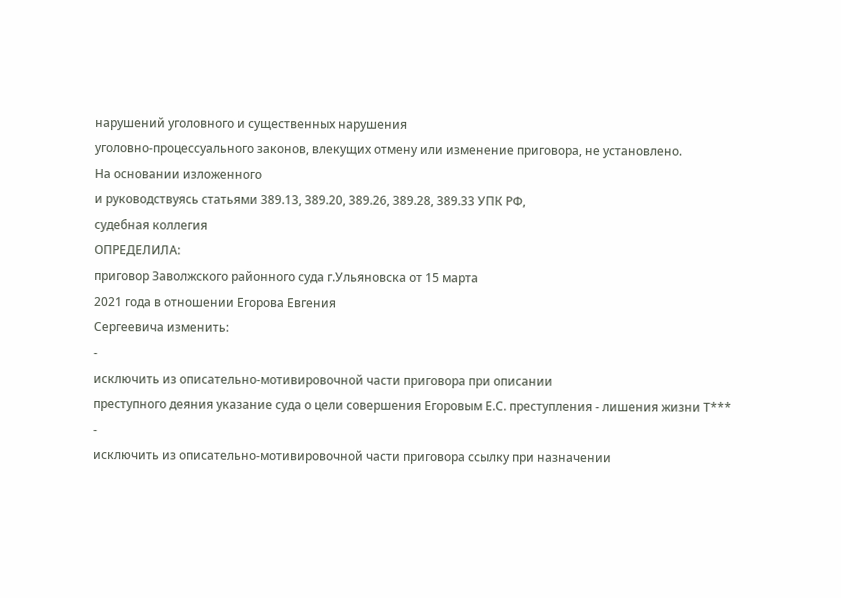нарушений уголовного и существенных нарушения
уголовно-процессуального законов, влекущих отмену или изменение приговора, не установлено.
На основании изложенного
и руководствуясь статьями 389.13, 389.20, 389.26, 389.28, 389.33 УПК РФ,
судебная коллегия
ОПРЕДЕЛИЛА:
приговор Заволжского районного суда г.Ульяновска от 15 марта
2021 года в отношении Егорова Евгения
Сергеевича изменить:
-
исключить из описательно-мотивировочной части приговора при описании
преступного деяния указание суда о цели совершения Егоровым Е.С. преступления - лишения жизни Т***
-
исключить из описательно-мотивировочной части приговора ссылку при назначении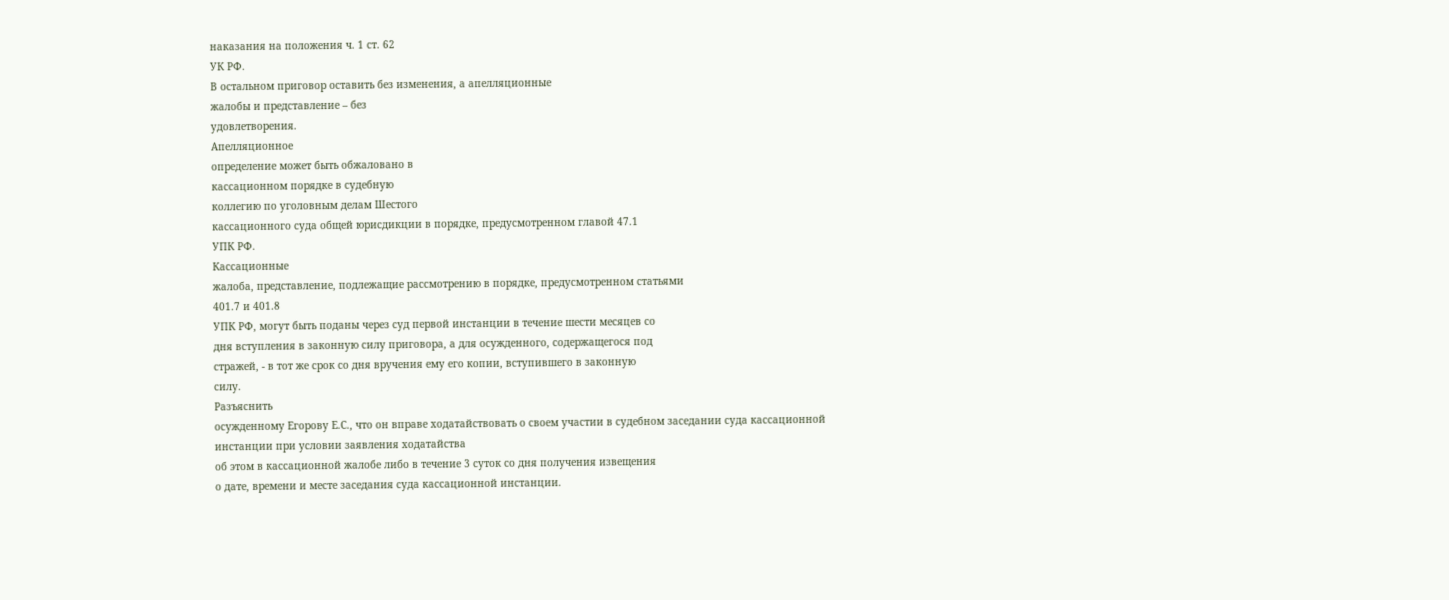наказания на положения ч. 1 ст. 62
УК РФ.
В остальном приговор оставить без изменения, а апелляционные
жалобы и представление – без
удовлетворения.
Апелляционное
определение может быть обжаловано в
кассационном порядке в судебную
коллегию по уголовным делам Шестого
кассационного суда общей юрисдикции в порядке, предусмотренном главой 47.1
УПК РФ.
Кассационные
жалоба, представление, подлежащие рассмотрению в порядке, предусмотренном статьями
401.7 и 401.8
УПК РФ, могут быть поданы через суд первой инстанции в течение шести месяцев со
дня вступления в законную силу приговора, а для осужденного, содержащегося под
стражей, - в тот же срок со дня вручения ему его копии, вступившего в законную
силу.
Разъяснить
осужденному Егорову Е.С., что он вправе ходатайствовать о своем участии в судебном заседании суда кассационной
инстанции при условии заявления ходатайства
об этом в кассационной жалобе либо в течение 3 суток со дня получения извещения
о дате, времени и месте заседания суда кассационной инстанции.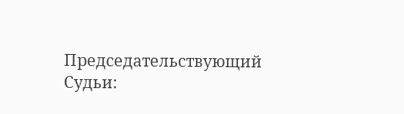Председательствующий
Судьи: